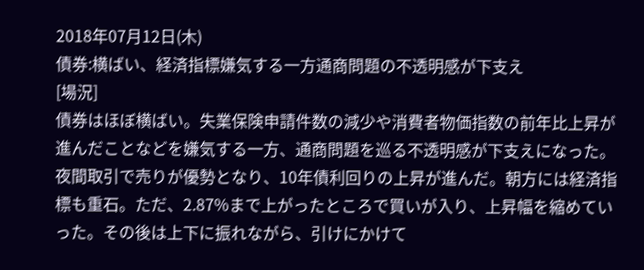2018年07月12日(木)
債券:横ばい、経済指標嫌気する一方通商問題の不透明感が下支え
[場況]
債券はほぼ横ばい。失業保険申請件数の減少や消費者物価指数の前年比上昇が進んだことなどを嫌気する一方、通商問題を巡る不透明感が下支えになった。夜間取引で売りが優勢となり、10年債利回りの上昇が進んだ。朝方には経済指標も重石。ただ、2.87%まで上がったところで買いが入り、上昇幅を縮めていった。その後は上下に振れながら、引けにかけて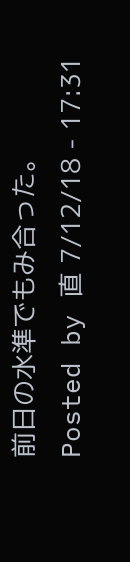前日の水準でもみ合った。
Posted by 直 7/12/18 - 17:31